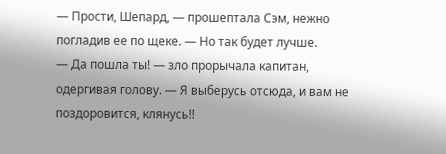— Прости, Шепард, — прошептала Сэм, нежно погладив ее по щеке. — Но так будет лучше.
— Да пошла ты! — зло прорычала капитан, одергивая голову. — Я выберусь отсюда, и вам не поздоровится, клянусь!!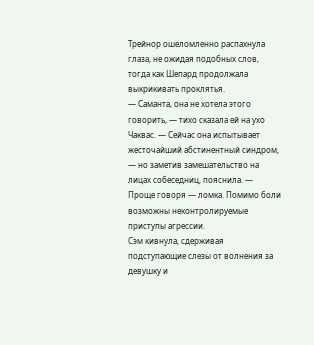Трейнор ошеломленно распахнула глаза, не ожидая подобных слов, тогда как Шепард продолжала выкрикивать проклятья.
— Саманта, она не хотела этого говорить, — тихо сказала ей на ухо Чаквас. — Сейчас она испытывает жесточайший абстинентный синдром, — но заметив замешательство на лицах собеседниц, пояснила. — Проще говоря — ломка. Помимо боли возможны неконтролируемые приступы агрессии.
Сэм кивнула, сдерживая подступающие слезы от волнения за девушку и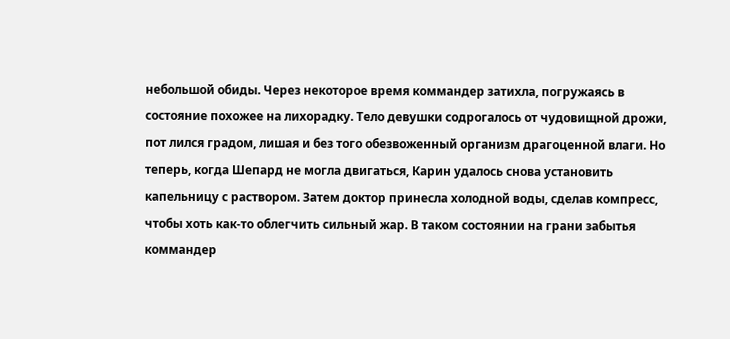небольшой обиды. Через некоторое время коммандер затихла, погружаясь в состояние похожее на лихорадку. Тело девушки содрогалось от чудовищной дрожи, пот лился градом, лишая и без того обезвоженный организм драгоценной влаги. Но теперь, когда Шепард не могла двигаться, Карин удалось снова установить капельницу с раствором. Затем доктор принесла холодной воды, сделав компресс, чтобы хоть как-то облегчить сильный жар. В таком состоянии на грани забытья коммандер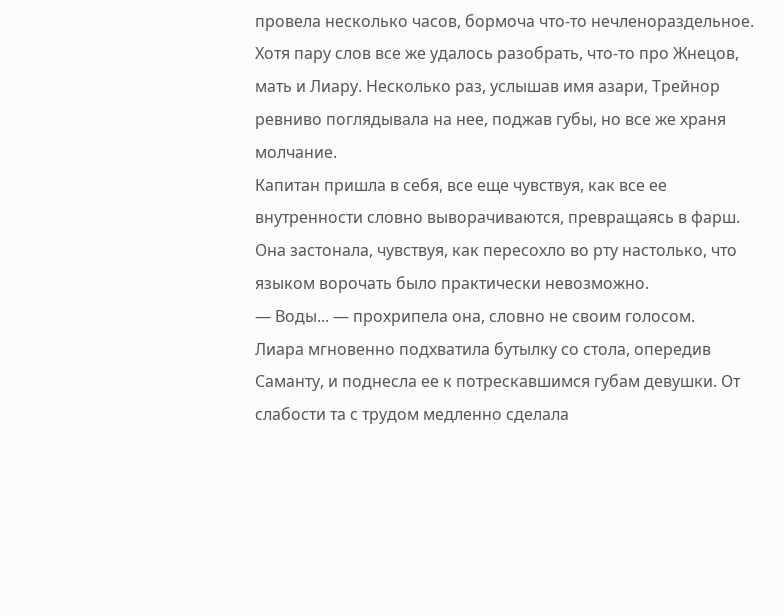провела несколько часов, бормоча что-то нечленораздельное. Хотя пару слов все же удалось разобрать, что-то про Жнецов, мать и Лиару. Несколько раз, услышав имя азари, Трейнор ревниво поглядывала на нее, поджав губы, но все же храня молчание.
Капитан пришла в себя, все еще чувствуя, как все ее внутренности словно выворачиваются, превращаясь в фарш. Она застонала, чувствуя, как пересохло во рту настолько, что языком ворочать было практически невозможно.
— Воды... — прохрипела она, словно не своим голосом.
Лиара мгновенно подхватила бутылку со стола, опередив Саманту, и поднесла ее к потрескавшимся губам девушки. От слабости та с трудом медленно сделала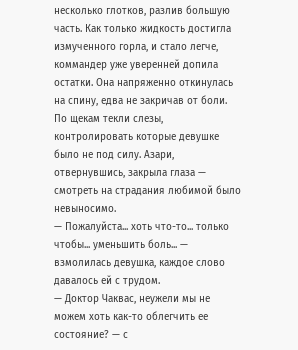несколько глотков, разлив большую часть. Как только жидкость достигла измученного горла, и стало легче, коммандер уже уверенней допила остатки. Она напряженно откинулась на спину, едва не закричав от боли. По щекам текли слезы, контролировать которые девушке было не под силу. Азари, отвернувшись, закрыла глаза — смотреть на страдания любимой было невыносимо.
— Пожалуйста... хоть что-то... только чтобы... уменьшить боль... — взмолилась девушка, каждое слово давалось ей с трудом.
— Доктор Чаквас, неужели мы не можем хоть как-то облегчить ее состояние? — с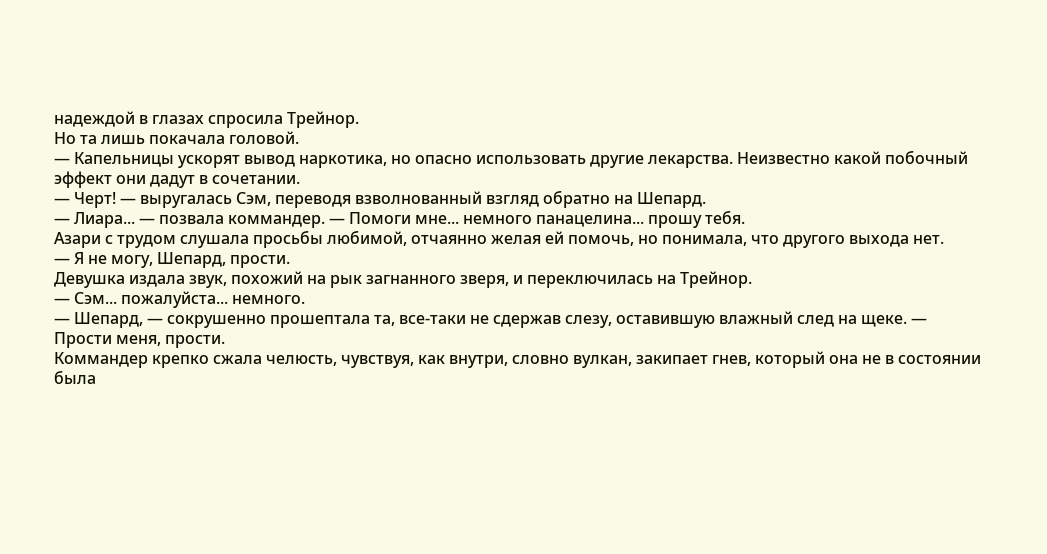надеждой в глазах спросила Трейнор.
Но та лишь покачала головой.
— Капельницы ускорят вывод наркотика, но опасно использовать другие лекарства. Неизвестно какой побочный эффект они дадут в сочетании.
— Черт! — выругалась Сэм, переводя взволнованный взгляд обратно на Шепард.
— Лиара... — позвала коммандер. — Помоги мне... немного панацелина... прошу тебя.
Азари с трудом слушала просьбы любимой, отчаянно желая ей помочь, но понимала, что другого выхода нет.
— Я не могу, Шепард, прости.
Девушка издала звук, похожий на рык загнанного зверя, и переключилась на Трейнор.
— Сэм... пожалуйста... немного.
— Шепард, — сокрушенно прошептала та, все-таки не сдержав слезу, оставившую влажный след на щеке. — Прости меня, прости.
Коммандер крепко сжала челюсть, чувствуя, как внутри, словно вулкан, закипает гнев, который она не в состоянии была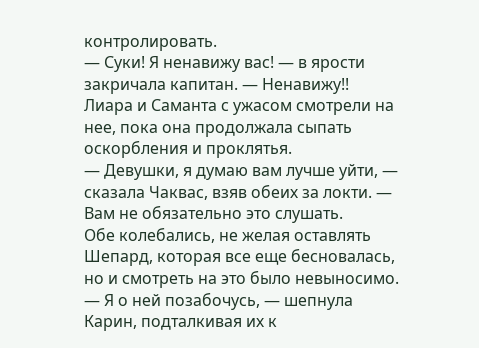контролировать.
— Суки! Я ненавижу вас! — в ярости закричала капитан. — Ненавижу!!
Лиара и Саманта с ужасом смотрели на нее, пока она продолжала сыпать оскорбления и проклятья.
— Девушки, я думаю вам лучше уйти, — сказала Чаквас, взяв обеих за локти. — Вам не обязательно это слушать.
Обе колебались, не желая оставлять Шепард, которая все еще бесновалась, но и смотреть на это было невыносимо.
— Я о ней позабочусь, — шепнула Карин, подталкивая их к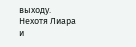выходу.
Нехотя Лиара и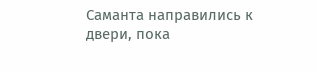Саманта направились к двери, пока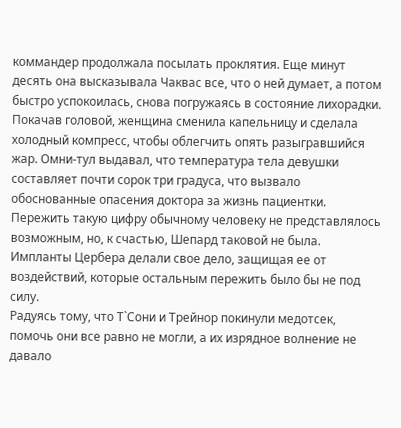коммандер продолжала посылать проклятия. Еще минут десять она высказывала Чаквас все, что о ней думает, а потом быстро успокоилась, снова погружаясь в состояние лихорадки. Покачав головой, женщина сменила капельницу и сделала холодный компресс, чтобы облегчить опять разыгравшийся жар. Омни-тул выдавал, что температура тела девушки составляет почти сорок три градуса, что вызвало обоснованные опасения доктора за жизнь пациентки. Пережить такую цифру обычному человеку не представлялось возможным, но, к счастью, Шепард таковой не была. Импланты Цербера делали свое дело, защищая ее от воздействий, которые остальным пережить было бы не под силу.
Радуясь тому, что Т`Сони и Трейнор покинули медотсек, помочь они все равно не могли, а их изрядное волнение не давало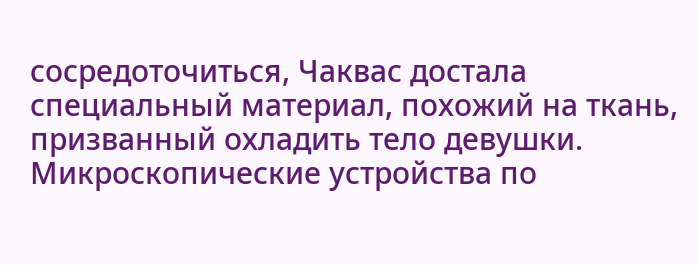сосредоточиться, Чаквас достала специальный материал, похожий на ткань, призванный охладить тело девушки. Микроскопические устройства по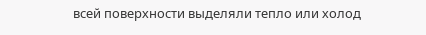всей поверхности выделяли тепло или холод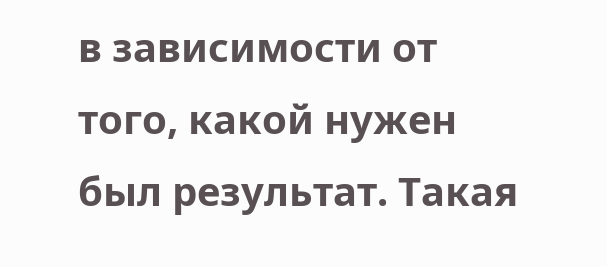в зависимости от того, какой нужен был результат. Такая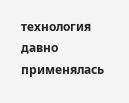технология давно применялась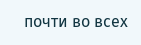почти во всех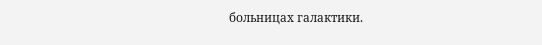больницах галактики.